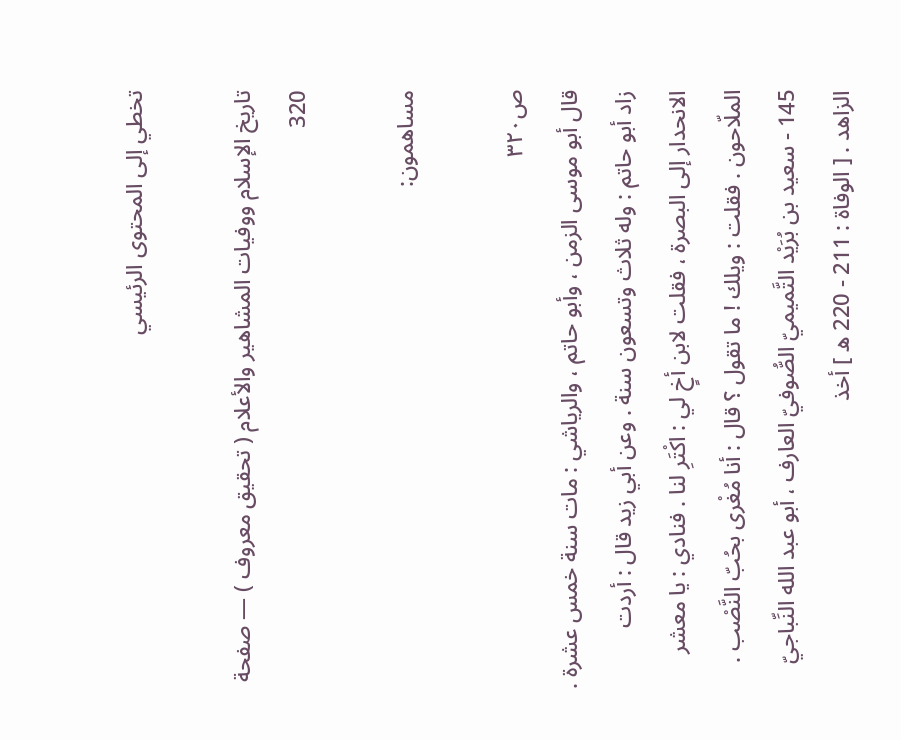تخطي إلى المحتوى الرئيسي

تاريخ الإسلام ووفيات المشاهير والأعلام ( تحقيق معروف ) — صفحة 320

مساهمون:

ص٣٢٠
قال أبو موسى الزمن ، وأبو حاتم ، والرياشي : مات سنة خمس عشرة . زاد أبو حاتم : وله ثلاث وتسعون سنة . وعن أبي زيد قال : أردت الانحدار إلى البصرة ، فقلت لابن أخٍ لي : اكْتَرِ لنا . فنادي : يا معشر الملّاحون . فقلت : ويلك ! ما تقول ؟ قال : أنا مُغْرى بحُبّ النَّصْب . 145 - سعيد بن بُرَيْد التَّميميّ الصُّوفيّ العارف ، أبو عبد الله النِّباجيّ الزاهد . [ الوفاة : 211 - 220 ه ] أخذ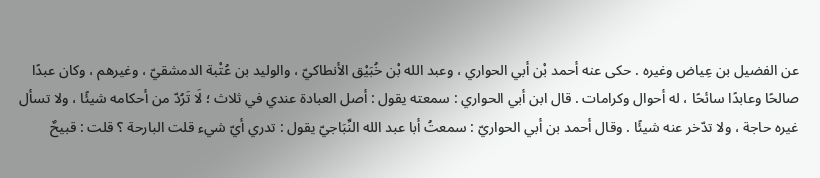عن الفضيل بن عِياض وغيره . حكى عنه أحمد بْن أبي الحواري ، وعبد الله بْن خُبَيْق الأنطاكيّ ، والوليد بن عُتْبة الدمشقيّ ، وغيرهم ، وكان عبدًا صالحًا وعابدًا سائحًا ، له أحوال وكرامات . قال ابن أبي الحواري : سمعته يقول : أصل العبادة عندي في ثلاث ؛ لَا تَرُدّ من أحكامه شيئًا ، ولا تسأل غيره حاجة ، ولا تدّخر عنه شيئًا . وقال أحمد بن أبي الحواريّ : سمعتُ أبا عبد الله النِّبَاجيّ يقول : تدري أيّ شيء قلت البارحة ؟ قلت : قبيحٌ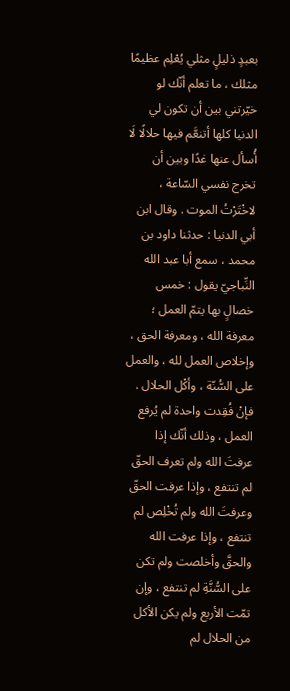بعبدٍ ذليلٍ مثلي يُعْلِم عظيمًا مثلك ، ما تعلم أنّك لو خيّرتني بين أن تكون لي الدنيا كلها أتنعَّم فيها حلالًا لَا أُسأل عنها غدًا وبين أن تخرج نفسي السّاعة ، لاخْتَرْتُ الموت . وقال ابن أبي الدنيا : حدثنا داود بن محمد ، سمع أبا عبد الله النِّباجيّ يقول : خمس خصالٍ بها يتمّ العمل ؛ معرفة الله ، ومعرفة الحق ، وإخلاص العمل لله ، والعمل على السُّنّة ، وأكْل الحلال . فإنْ فُقِدت واحدة لم يُرفع العمل ، وذلك أنّك إذا عرفتَ الله ولم تعرف الحقّ لم تنتفع ، وإذا عرفت الحقّ وعرفتَ الله ولم تُخْلِص لم تنتفع ، وإذا عرفت الله والحقَّ وأخلصت ولم تكن على السُّنَّةِ لم تنتفع ، وإن تمّت الأربع ولم يكن الأكل من الحلال لم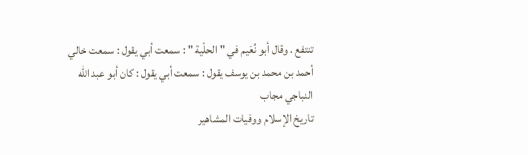تنتفع . وقال أبو نُعَيم في " الحلْية " : سمعت أبي يقول : سمعت خالي أحمد بن محمد بن يوسف يقول : سمعت أبي يقول : كان أبو عبد الله النباجي مجاب
تاريخ الإسلام ووفيات المشاهير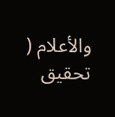والأعلام ( تحقيق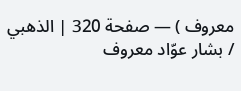معروف ) — صفحة 320 | الذهبي / بشار عوّاد معروف